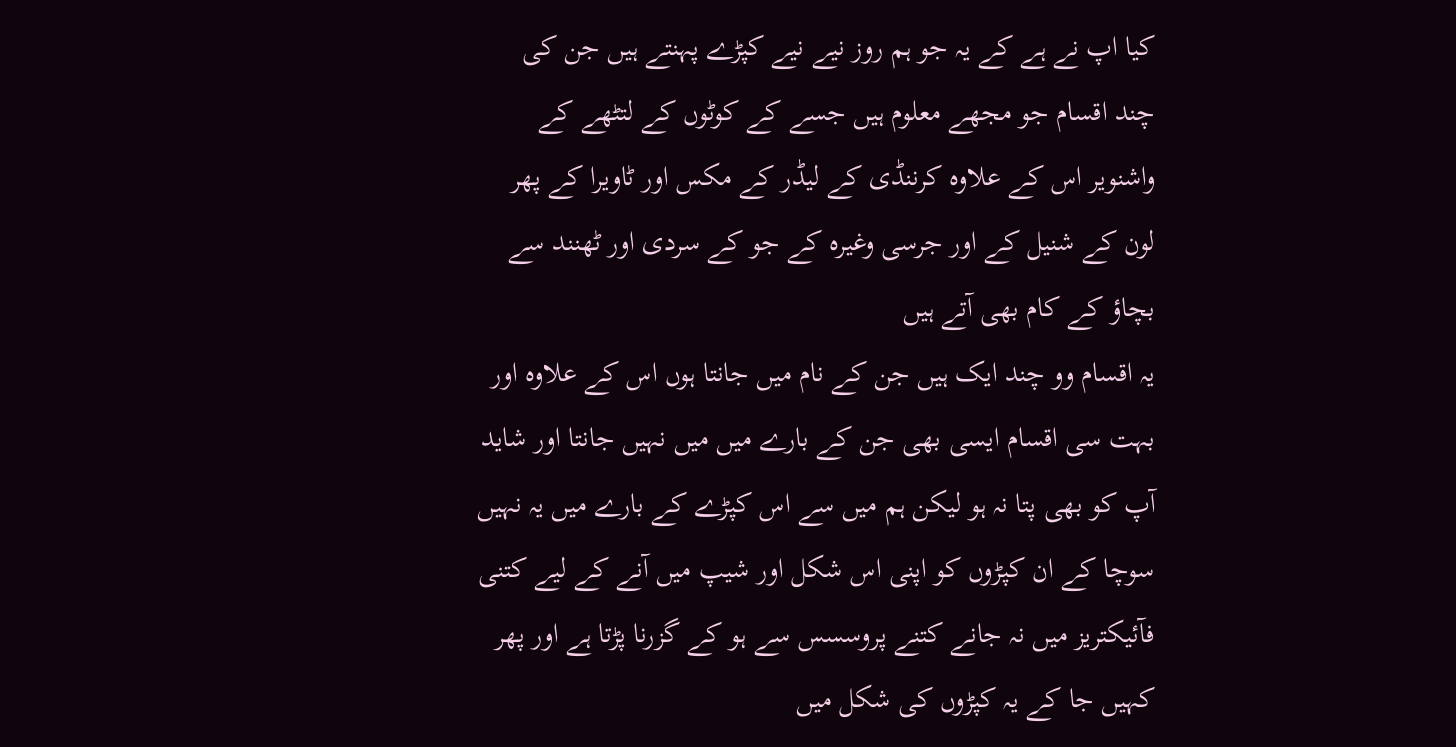کیا اپ نے ہے کے یہ جو ہم روز نیے نیے کپڑے پہنتے ہیں جن کی چند اقسام جو مجھے معلوم ہیں جسے کے کوٹوں کے لتٹھے کے واشنویر اس کے علاوہ کرننڈی کے لیڈر کے مکس اور ٹاویرا کے پھر لون کے شنیل کے اور جرسی وغیرہ کے جو کے سردی اور ٹھنند سے بچاؤ کے کام بھی آتے ہیں
یہ اقسام وو چند ایک ہیں جن کے نام میں جانتا ہوں اس کے علاوہ اور بہت سی اقسام ایسی بھی جن کے بارے میں میں نہیں جانتا اور شاید آپ کو بھی پتا نہ ہو لیکن ہم میں سے اس کپڑے کے بارے میں یہ نہیں سوچا کے ان کپڑوں کو اپنی اس شکل اور شیپ میں آنے کے لیے کتنی فآئیکتریز میں نہ جانے کتنے پروسسس سے ہو کے گزرنا پڑتا ہے اور پھر کہیں جا کے یہ کپڑوں کی شکل میں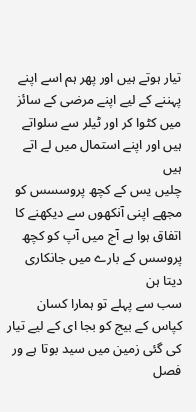تیار ہوتے ہیں اور پھر ہم اسے اپنے پہننے کے لیے اپنے مرضی کے سائز میں کٹوا کر اور ٹیلر سے سلواتے ہیں اور اپنے استمال میں لے اتے ہیں
چلیں یس کے کچھ پروسسس کو مجھے اپنی آنکھوں سے دیکھنے کا اتفاق ہوا ہے آج میں آپ کو کچھ پروسس کے بارے میں جانکاری دیتا ہن
سب سے پہلے تو ہمارا کسان کپاس کے بیج کو بجا ای کے لیے تیار کی گئی زمین میں سید بوتا ہے ور فصل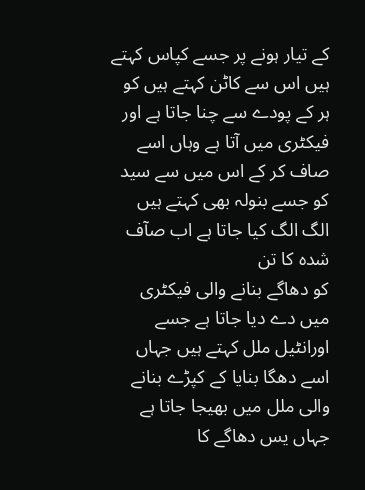کے تیار ہونے پر جسے کپاس کہتے ہیں اس سے کاٹن کہتے ہیں کو ہر کے پودے سے چنا جاتا ہے اور فیکٹری میں آتا ہے وہاں اسے صاف کر کے اس میں سے سید کو جسے بنولہ بھی کہتے ہیں الگ الگ کیا جاتا ہے اب صآف شدہ کا تن
کو دھاگے بنانے والی فیکٹری میں دے دیا جاتا ہے جسے اورانٹیل ملل کہتے ہیں جہاں اسے دھگا بنایا کے کپڑے بنانے والی ملل میں بھیجا جاتا ہے جہاں یس دھاگے کا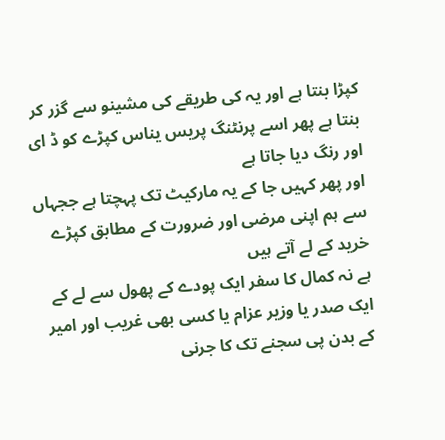کپڑا بنتا ہے اور یہ کی طریقے کی مشینو سے گزر کر بنتا ہے پھر اسے پرنٹنگ پریس یناس کپڑے کو ڈ ای اور رنگ دیا جاتا ہے
اور پھر کہیں جا کے یہ مارکیٹ تک پہچتا ہے ججہاں سے ہم اپنی مرضی اور ضرورت کے مطابق کپڑے خرید کے لے آتے ہیں
ہے نہ کمال کا سفر ایک پودے کے پھول سے لے کے ایک صدر یا وزیر عزام یا کسی بھی غریب اور امیر کے بدن پی سجنے تک کا جرنی